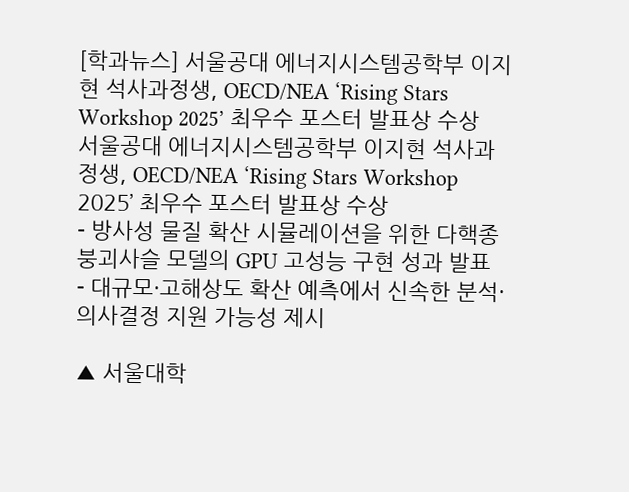[학과뉴스] 서울공대 에너지시스템공학부 이지현 석사과정생, OECD/NEA ‘Rising Stars Workshop 2025’ 최우수 포스터 발표상 수상
서울공대 에너지시스템공학부 이지현 석사과정생, OECD/NEA ‘Rising Stars Workshop 2025’ 최우수 포스터 발표상 수상
- 방사성 물질 확산 시뮬레이션을 위한 다핵종 붕괴사슬 모델의 GPU 고성능 구현 성과 발표
- 대규모·고해상도 확산 예측에서 신속한 분석·의사결정 지원 가능성 제시

▲ 서울대학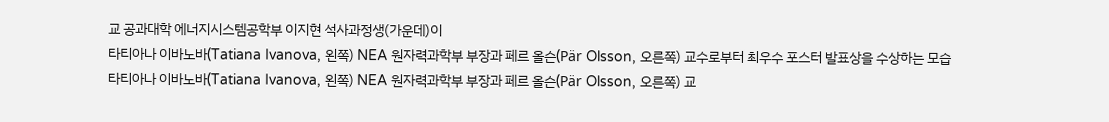교 공과대학 에너지시스템공학부 이지현 석사과정생(가운데)이
타티아나 이바노바(Tatiana Ivanova, 왼쪽) NEA 원자력과학부 부장과 페르 올슨(Pär Olsson, 오른쪽) 교수로부터 최우수 포스터 발표상을 수상하는 모습
타티아나 이바노바(Tatiana Ivanova, 왼쪽) NEA 원자력과학부 부장과 페르 올슨(Pär Olsson, 오른쪽) 교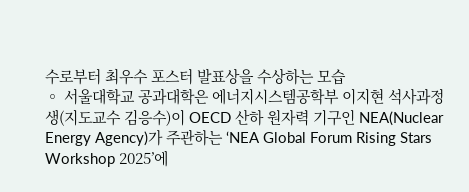수로부터 최우수 포스터 발표상을 수상하는 모습
◦ 서울대학교 공과대학은 에너지시스템공학부 이지현 석사과정생(지도교수 김응수)이 OECD 산하 원자력 기구인 NEA(Nuclear Energy Agency)가 주관하는 ‘NEA Global Forum Rising Stars Workshop 2025’에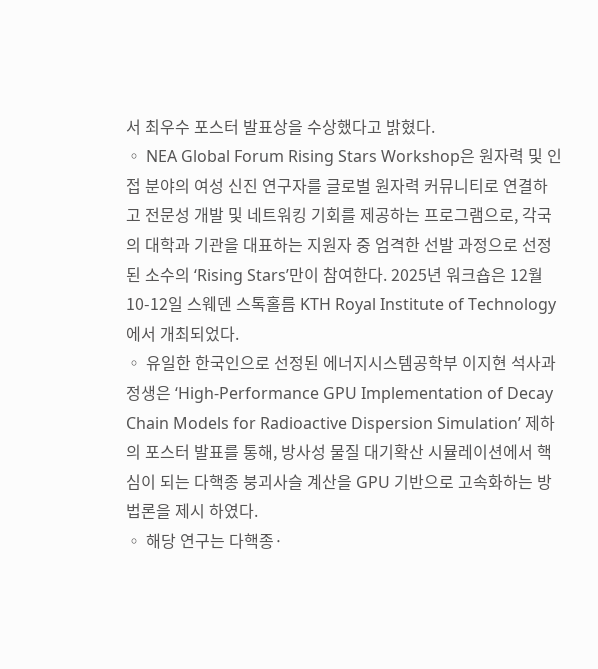서 최우수 포스터 발표상을 수상했다고 밝혔다.
◦ NEA Global Forum Rising Stars Workshop은 원자력 및 인접 분야의 여성 신진 연구자를 글로벌 원자력 커뮤니티로 연결하고 전문성 개발 및 네트워킹 기회를 제공하는 프로그램으로, 각국의 대학과 기관을 대표하는 지원자 중 엄격한 선발 과정으로 선정된 소수의 ‘Rising Stars’만이 참여한다. 2025년 워크숍은 12월 10-12일 스웨덴 스톡홀름 KTH Royal Institute of Technology에서 개최되었다.
◦ 유일한 한국인으로 선정된 에너지시스템공학부 이지현 석사과정생은 ‘High-Performance GPU Implementation of Decay Chain Models for Radioactive Dispersion Simulation’ 제하의 포스터 발표를 통해, 방사성 물질 대기확산 시뮬레이션에서 핵심이 되는 다핵종 붕괴사슬 계산을 GPU 기반으로 고속화하는 방법론을 제시 하였다.
◦ 해당 연구는 다핵종·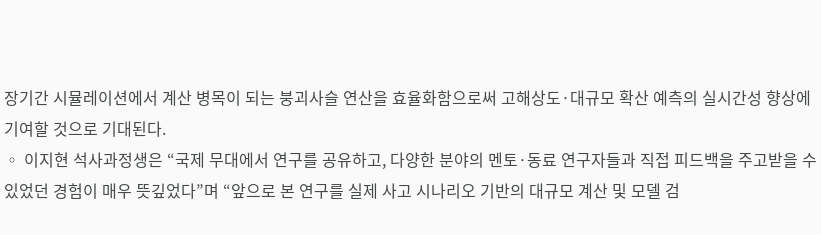장기간 시뮬레이션에서 계산 병목이 되는 붕괴사슬 연산을 효율화함으로써 고해상도·대규모 확산 예측의 실시간성 향상에 기여할 것으로 기대된다.
◦ 이지현 석사과정생은 “국제 무대에서 연구를 공유하고, 다양한 분야의 멘토·동료 연구자들과 직접 피드백을 주고받을 수 있었던 경험이 매우 뜻깊었다”며 “앞으로 본 연구를 실제 사고 시나리오 기반의 대규모 계산 및 모델 검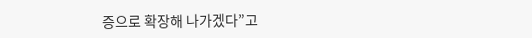증으로 확장해 나가겠다”고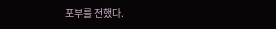포부를 전했다.